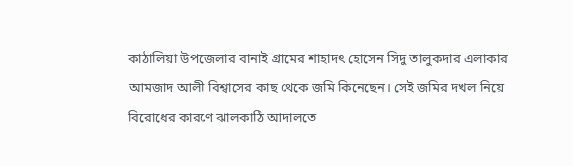কাঠালিয়া উপজেলার বানাই গ্রামের শাহাদৎ হোসেন সিদু তালুকদার এলাকার আমজাদ আলী বিশ্বাসের কাছ থেকে জমি কিনেছেন। সেই জমির দখল নিয়ে বিরোধের কারণে ঝালকাঠি আদালতে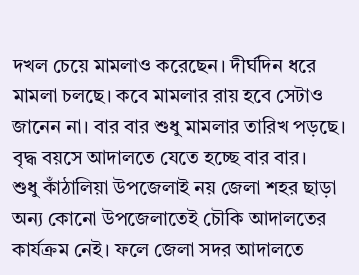দখল চেয়ে মামলাও করেছেন। দীর্ঘদিন ধরে মামলা চলছে। কবে মামলার রায় হবে সেটাও জানেন না। বার বার শুধু মামলার তারিখ পড়ছে। বৃদ্ধ বয়সে আদালতে যেতে হচ্ছে বার বার।
শুধু কাঁঠালিয়া উপজেলাই নয় জেলা শহর ছাড়া অন্য কোনো উপজেলাতেই চৌকি আদালতের কার্যক্রম নেই। ফলে জেলা সদর আদালতে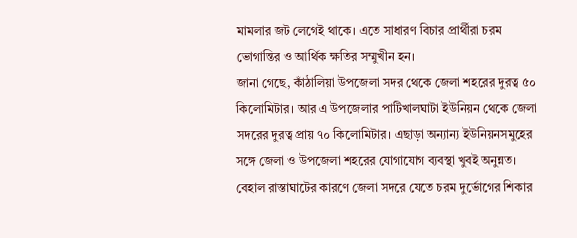মামলার জট লেগেই থাকে। এতে সাধারণ বিচার প্রার্থীরা চরম ভোগান্তির ও আর্থিক ক্ষতির সম্মুখীন হন।
জানা গেছে, কাঁঠালিয়া উপজেলা সদর থেকে জেলা শহরের দুরত্ব ৫০ কিলোমিটার। আর এ উপজেলার পাটিখালঘাটা ইউনিয়ন থেকে জেলা সদরের দুরত্ব প্রায় ৭০ কিলোমিটার। এছাড়া অন্যান্য ইউনিয়নসমুহের সঙ্গে জেলা ও উপজেলা শহরের যোগাযোগ ব্যবস্থা খুবই অনুন্নত। বেহাল রাস্তাঘাটের কারণে জেলা সদরে যেতে চরম দুর্ভোগের শিকার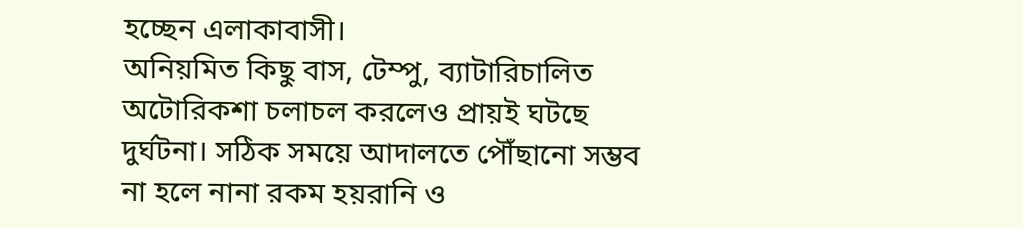হচ্ছেন এলাকাবাসী।
অনিয়মিত কিছু বাস, টেম্পু, ব্যাটারিচালিত অটোরিকশা চলাচল করলেও প্রায়ই ঘটছে দুর্ঘটনা। সঠিক সময়ে আদালতে পৌঁছানো সম্ভব না হলে নানা রকম হয়রানি ও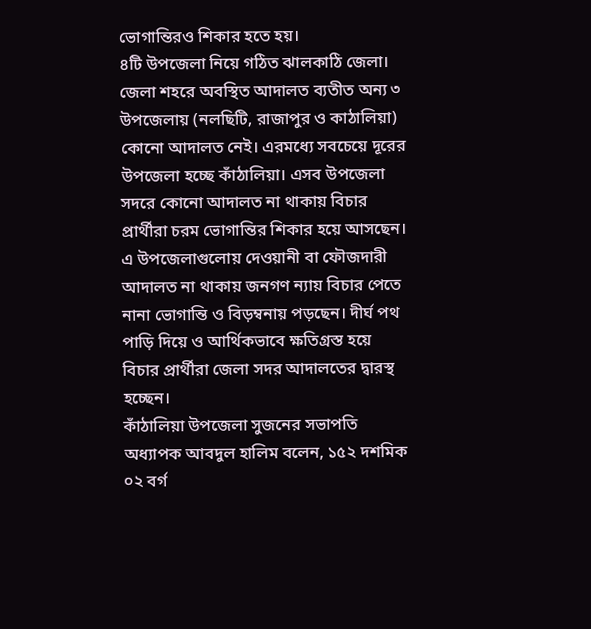ভোগান্তিরও শিকার হতে হয়।
৪টি উপজেলা নিয়ে গঠিত ঝালকাঠি জেলা। জেলা শহরে অবস্থিত আদালত ব্যতীত অন্য ৩ উপজেলায় (নলছিটি, রাজাপুর ও কাঠালিয়া) কোনো আদালত নেই। এরমধ্যে সবচেয়ে দূরের উপজেলা হচ্ছে কাঁঠালিয়া। এসব উপজেলা সদরে কোনো আদালত না থাকায় বিচার প্রার্থীরা চরম ভোগান্তির শিকার হয়ে আসছেন।
এ উপজেলাগুলোয় দেওয়ানী বা ফৌজদারী আদালত না থাকায় জনগণ ন্যায় বিচার পেতে নানা ভোগান্তি ও বিড়ম্বনায় পড়ছেন। দীর্ঘ পথ পাড়ি দিয়ে ও আর্থিকভাবে ক্ষতিগ্রস্ত হয়ে বিচার প্রার্থীরা জেলা সদর আদালতের দ্বারস্থ হচ্ছেন।
কাঁঠালিয়া উপজেলা সুজনের সভাপতি অধ্যাপক আবদুল হালিম বলেন, ১৫২ দশমিক ০২ বর্গ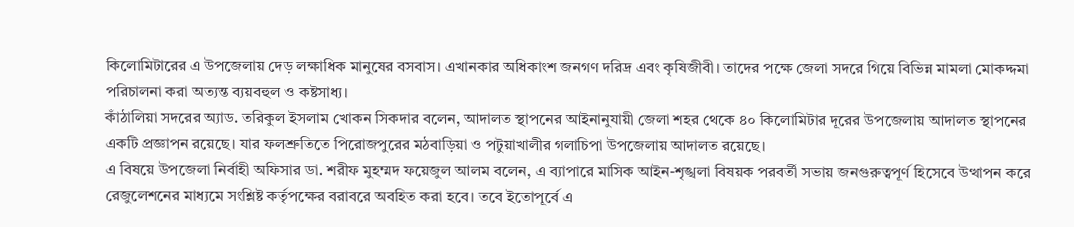কিলোমিটারের এ উপজেলায় দেড় লক্ষাধিক মানুষের বসবাস। এখানকার অধিকাংশ জনগণ দরিদ্র এবং কৃষিজীবী। তাদের পক্ষে জেলা সদরে গিয়ে বিভিন্ন মামলা মোকদ্দমা পরিচালনা করা অত্যন্ত ব্যয়বহুল ও কষ্টসাধ্য।
কাঁঠালিয়া সদরের অ্যাড. তরিকুল ইসলাম খোকন সিকদার বলেন, আদালত স্থাপনের আইনানুযায়ী জেলা শহর থেকে ৪০ কিলোমিটার দূরের উপজেলায় আদালত স্থাপনের একটি প্রজ্ঞাপন রয়েছে। যার ফলশ্রুতিতে পিরোজপুরের মঠবাড়িয়া ও পটুয়াখালীর গলাচিপা উপজেলায় আদালত রয়েছে।
এ বিষয়ে উপজেলা নির্বাহী অফিসার ডা. শরীফ মুহম্মদ ফয়েজুল আলম বলেন, এ ব্যাপারে মাসিক আইন-শৃঙ্খলা বিষয়ক পরবর্তী সভায় জনগুরুত্বপূর্ণ হিসেবে উত্থাপন করে রেজুলেশনের মাধ্যমে সংশ্লিষ্ট কর্তৃপক্ষের বরাবরে অবহিত করা হবে। তবে ইতোপূর্বে এ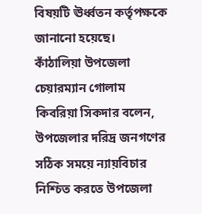বিষয়টি ঊর্ধ্বতন কর্তৃপক্ষকে জানানো হয়েছে।
কাঁঠালিয়া উপজেলা চেয়ারম্যান গোলাম কিবরিয়া সিকদার বলেন, উপজেলার দরিদ্র জনগণের সঠিক সময়ে ন্যায়বিচার নিশ্চিত করতে উপজেলা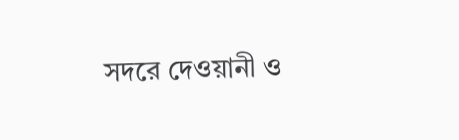সদরে দেওয়ানী ও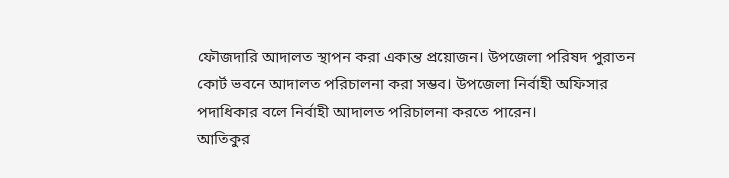ফৌজদারি আদালত স্থাপন করা একান্ত প্রয়োজন। উপজেলা পরিষদ পুরাতন কোর্ট ভবনে আদালত পরিচালনা করা সম্ভব। উপজেলা নির্বাহী অফিসার পদাধিকার বলে নির্বাহী আদালত পরিচালনা করতে পারেন।
আতিকুর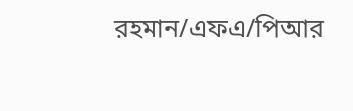রহমান/এফএ/পিআর